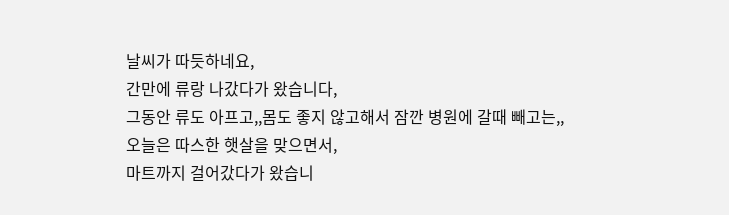날씨가 따듯하네요,
간만에 류랑 나갔다가 왔습니다,
그동안 류도 아프고,,몸도 좋지 않고해서 잠깐 병원에 갈때 빼고는,,
오늘은 따스한 햇살을 맞으면서,
마트까지 걸어갔다가 왔습니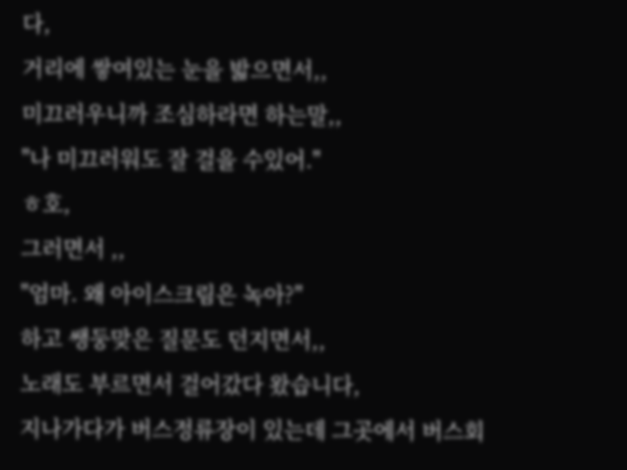다,
거리에 쌓여있는 눈을 밟으면서,,
미끄러우니까 조심하라면 하는말,,
"나 미끄러워도 잘 걸을 수있어."
ㅎ호,
그러면서 ,,
"엄마. 왜 아이스크림은 녹아?"
하고 쌩둥맞은 질문도 던지면서,,
노래도 부르면서 걸어갔다 왔습니다,
지나가다가 버스정류장이 있는데 그곳에서 버스회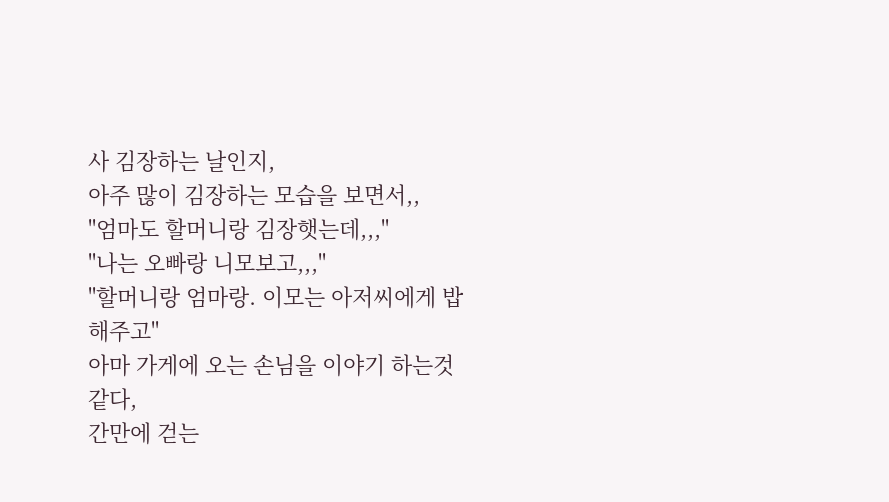사 김장하는 날인지,
아주 많이 김장하는 모습을 보면서,,
"엄마도 할머니랑 김장햇는데,,,"
"나는 오빠랑 니모보고,,,"
"할머니랑 엄마랑. 이모는 아저씨에게 밥해주고"
아마 가게에 오는 손님을 이야기 하는것 같다,
간만에 걷는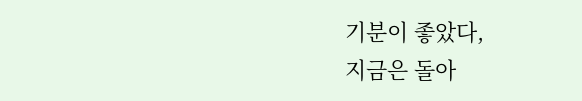기분이 좋았다,
지금은 돌아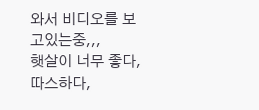와서 비디오를 보고있는중,,,
햇살이 너무 좋다,
따스하다,